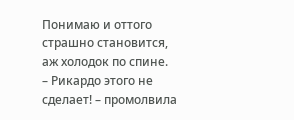Понимаю и оттого страшно становится, аж холодок по спине.
– Рикардо этого не сделает! – промолвила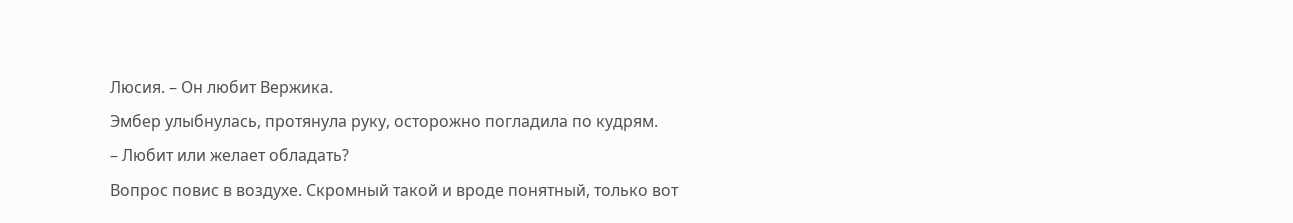Люсия. – Он любит Вержика.
Эмбер улыбнулась, протянула руку, осторожно погладила по кудрям.
– Любит или желает обладать?
Вопрос повис в воздухе. Скромный такой и вроде понятный, только вот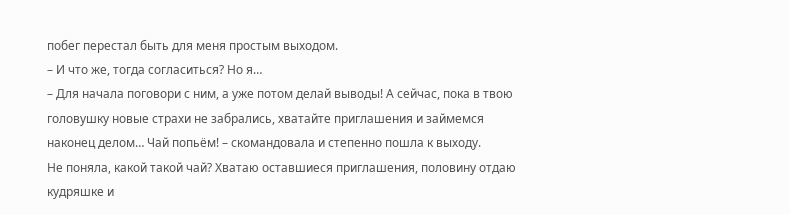побег перестал быть для меня простым выходом.
– И что же, тогда согласиться? Но я…
– Для начала поговори с ним, а уже потом делай выводы! А сейчас, пока в твою головушку новые страхи не забрались, хватайте приглашения и займемся наконец делом… Чай попьём! – скомандовала и степенно пошла к выходу.
Не поняла, какой такой чай? Хватаю оставшиеся приглашения, половину отдаю кудряшке и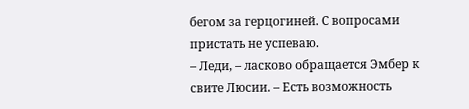бегом за герцогиней. С вопросами пристать не успеваю.
– Леди, – ласково обращается Эмбер к свите Люсии. – Есть возможность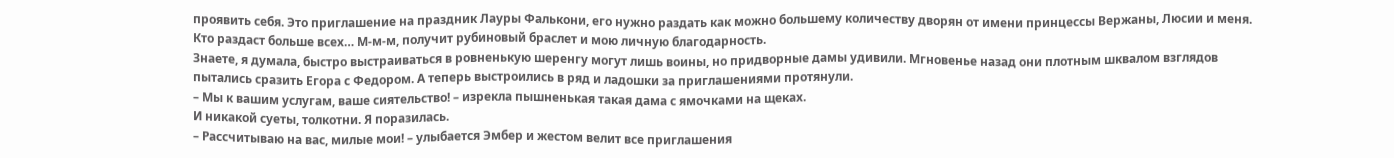проявить себя. Это приглашение на праздник Лауры Фалькони, его нужно раздать как можно большему количеству дворян от имени принцессы Вержаны, Люсии и меня. Кто раздаст больше всех… М-м-м, получит рубиновый браслет и мою личную благодарность.
Знаете, я думала, быстро выстраиваться в ровненькую шеренгу могут лишь воины, но придворные дамы удивили. Мгновенье назад они плотным шквалом взглядов пытались сразить Егора с Федором. А теперь выстроились в ряд и ладошки за приглашениями протянули.
– Мы к вашим услугам, ваше сиятельство! – изрекла пышненькая такая дама с ямочками на щеках.
И никакой суеты, толкотни. Я поразилась.
– Рассчитываю на вас, милые мои! – улыбается Эмбер и жестом велит все приглашения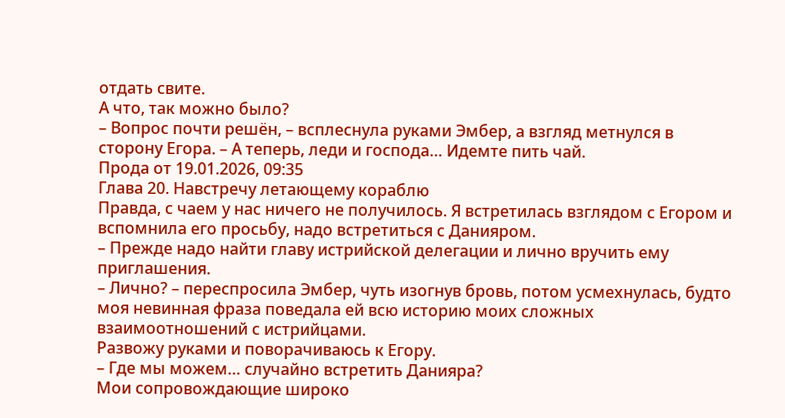отдать свите.
А что, так можно было?
– Вопрос почти решён, – всплеснула руками Эмбер, а взгляд метнулся в сторону Егора. – А теперь, леди и господа… Идемте пить чай.
Прода от 19.01.2026, 09:35
Глава 20. Навстречу летающему кораблю
Правда, с чаем у нас ничего не получилось. Я встретилась взглядом с Егором и вспомнила его просьбу, надо встретиться с Данияром.
– Прежде надо найти главу истрийской делегации и лично вручить ему приглашения.
– Лично? – переспросила Эмбер, чуть изогнув бровь, потом усмехнулась, будто моя невинная фраза поведала ей всю историю моих сложных взаимоотношений с истрийцами.
Развожу руками и поворачиваюсь к Егору.
– Где мы можем… случайно встретить Данияра?
Мои сопровождающие широко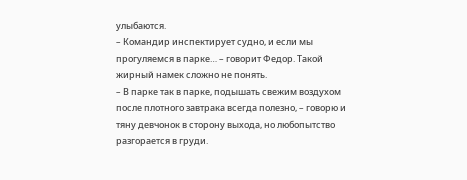улыбаются.
– Командир инспектирует судно, и если мы прогуляемся в парке… – говорит Федор. Такой жирный намек сложно не понять.
– В парке так в парке, подышать свежим воздухом после плотного завтрака всегда полезно, – говорю и тяну девчонок в сторону выхода, но любопытство разгорается в груди.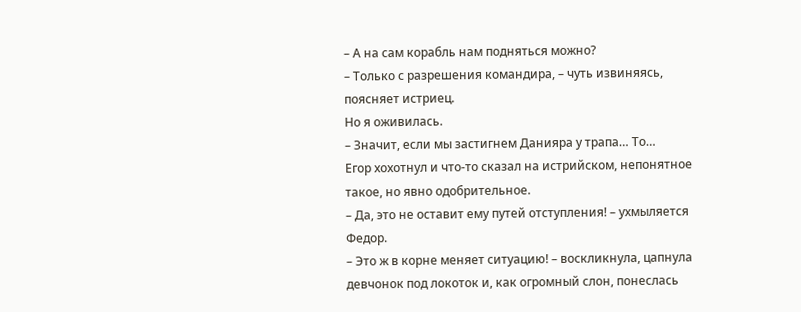– А на сам корабль нам подняться можно?
– Только с разрешения командира, – чуть извиняясь, поясняет истриец.
Но я оживилась.
– Значит, если мы застигнем Данияра у трапа… То…
Егор хохотнул и что-то сказал на истрийском, непонятное такое, но явно одобрительное.
– Да, это не оставит ему путей отступления! – ухмыляется Федор.
– Это ж в корне меняет ситуацию! – воскликнула, цапнула девчонок под локоток и, как огромный слон, понеслась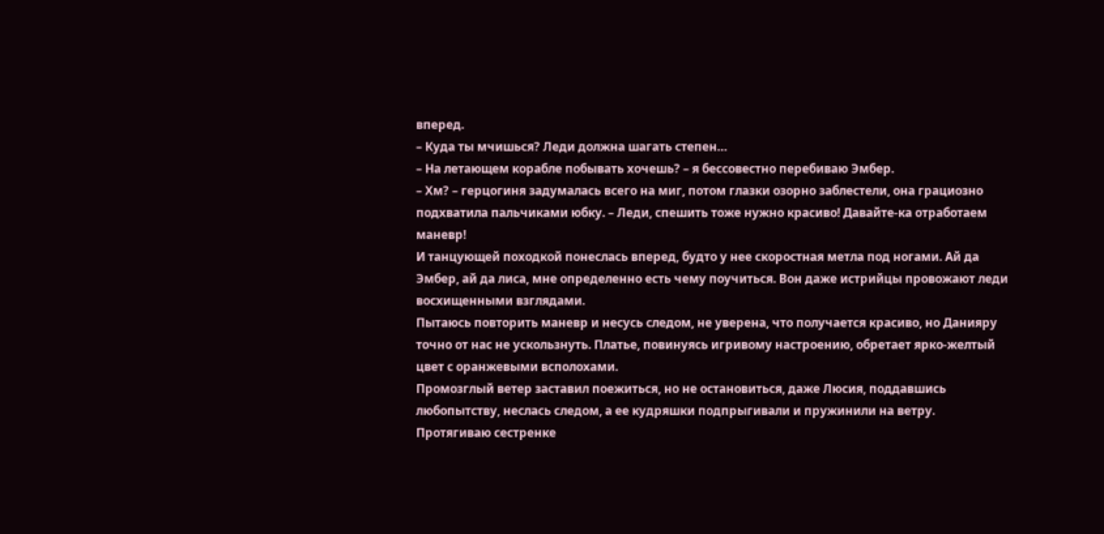вперед.
– Куда ты мчишься? Леди должна шагать степен…
– На летающем корабле побывать хочешь? – я бессовестно перебиваю Эмбер.
– Хм? – герцогиня задумалась всего на миг, потом глазки озорно заблестели, она грациозно подхватила пальчиками юбку. – Леди, спешить тоже нужно красиво! Давайте-ка отработаем маневр!
И танцующей походкой понеслась вперед, будто у нее скоростная метла под ногами. Ай да Эмбер, ай да лиса, мне определенно есть чему поучиться. Вон даже истрийцы провожают леди восхищенными взглядами.
Пытаюсь повторить маневр и несусь следом, не уверена, что получается красиво, но Данияру точно от нас не ускользнуть. Платье, повинуясь игривому настроению, обретает ярко-желтый цвет с оранжевыми всполохами.
Промозглый ветер заставил поежиться, но не остановиться, даже Люсия, поддавшись любопытству, неслась следом, а ее кудряшки подпрыгивали и пружинили на ветру. Протягиваю сестренке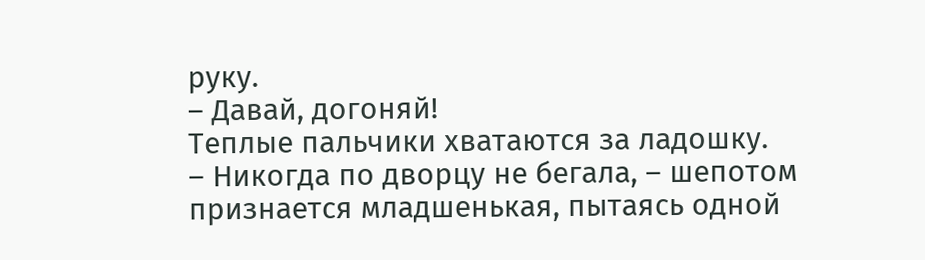руку.
– Давай, догоняй!
Теплые пальчики хватаются за ладошку.
– Никогда по дворцу не бегала, – шепотом признается младшенькая, пытаясь одной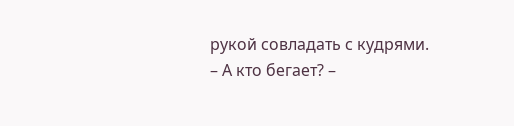рукой совладать с кудрями.
– А кто бегает? –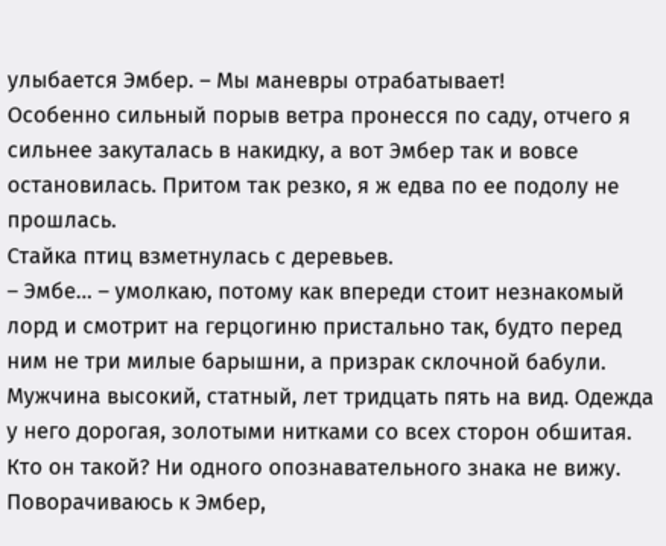улыбается Эмбер. – Мы маневры отрабатывает!
Особенно сильный порыв ветра пронесся по саду, отчего я сильнее закуталась в накидку, а вот Эмбер так и вовсе остановилась. Притом так резко, я ж едва по ее подолу не прошлась.
Стайка птиц взметнулась с деревьев.
– Эмбе… – умолкаю, потому как впереди стоит незнакомый лорд и смотрит на герцогиню пристально так, будто перед ним не три милые барышни, а призрак склочной бабули.
Мужчина высокий, статный, лет тридцать пять на вид. Одежда у него дорогая, золотыми нитками со всех сторон обшитая. Кто он такой? Ни одного опознавательного знака не вижу.
Поворачиваюсь к Эмбер,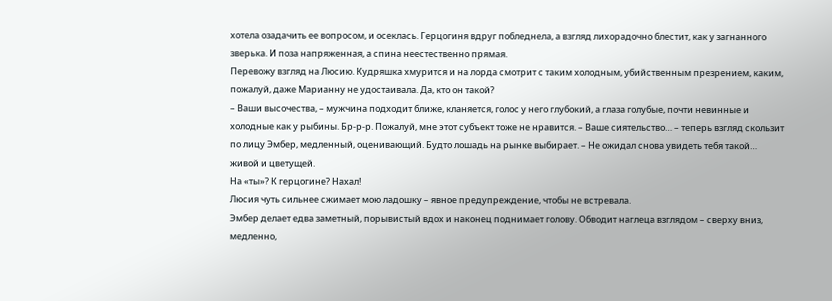хотела озадачить ее вопросом, и осеклась. Герцогиня вдруг побледнела, а взгляд лихорадочно блестит, как у загнанного зверька. И поза напряженная, а спина неестественно прямая.
Перевожу взгляд на Люсию. Кудряшка хмурится и на лорда смотрит с таким холодным, убийственным презрением, каким, пожалуй, даже Марианну не удостаивала. Да, кто он такой?
– Ваши высочества, – мужчина подходит ближе, кланяется, голос у него глубокий, а глаза голубые, почти невинные и холодные как у рыбины. Бр-р-р. Пожалуй, мне этот субъект тоже не нравится. – Ваше сиятельство… – теперь взгляд скользит по лицу Эмбер, медленный, оценивающий. Будто лошадь на рынке выбирает. – Не ожидал снова увидеть тебя такой… живой и цветущей.
На «ты»? К герцогине? Нахал!
Люсия чуть сильнее сжимает мою ладошку – явное предупреждение, чтобы не встревала.
Эмбер делает едва заметный, порывистый вдох и наконец поднимает голову. Обводит наглеца взглядом – сверху вниз, медленно,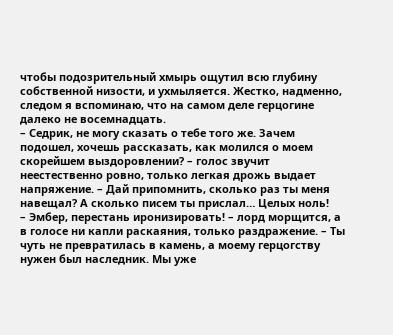чтобы подозрительный хмырь ощутил всю глубину собственной низости, и ухмыляется. Жестко, надменно, следом я вспоминаю, что на самом деле герцогине далеко не восемнадцать.
– Седрик, не могу сказать о тебе того же. Зачем подошел, хочешь рассказать, как молился о моем скорейшем выздоровлении? – голос звучит неестественно ровно, только легкая дрожь выдает напряжение. – Дай припомнить, сколько раз ты меня навещал? А сколько писем ты прислал… Целых ноль!
– Эмбер, перестань иронизировать! – лорд морщится, а в голосе ни капли раскаяния, только раздражение. – Ты чуть не превратилась в камень, а моему герцогству нужен был наследник. Мы уже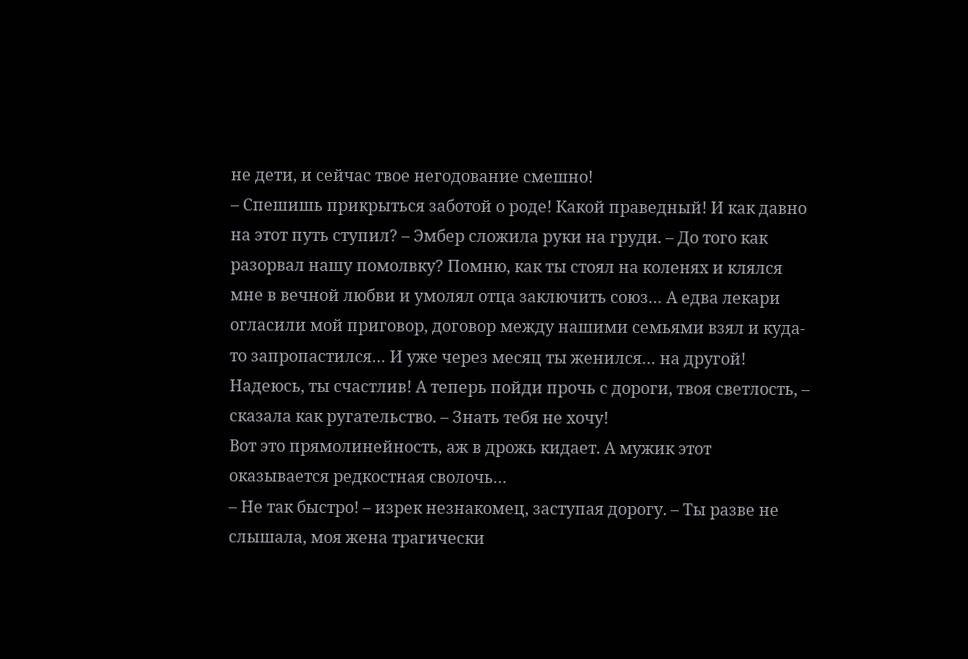не дети, и сейчас твое негодование смешно!
– Спешишь прикрыться заботой о роде! Какой праведный! И как давно на этот путь ступил? – Эмбер сложила руки на груди. – До того как разорвал нашу помолвку? Помню, как ты стоял на коленях и клялся мне в вечной любви и умолял отца заключить союз… А едва лекари огласили мой приговор, договор между нашими семьями взял и куда-то запропастился… И уже через месяц ты женился… на другой! Надеюсь, ты счастлив! А теперь пойди прочь с дороги, твоя светлость, – сказала как ругательство. – Знать тебя не хочу!
Вот это прямолинейность, аж в дрожь кидает. А мужик этот оказывается редкостная сволочь…
– Не так быстро! – изрек незнакомец, заступая дорогу. – Ты разве не слышала, моя жена трагически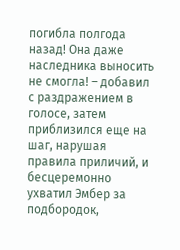погибла полгода назад! Она даже наследника выносить не смогла! – добавил с раздражением в голосе, затем приблизился еще на шаг, нарушая правила приличий, и бесцеремонно ухватил Эмбер за подбородок,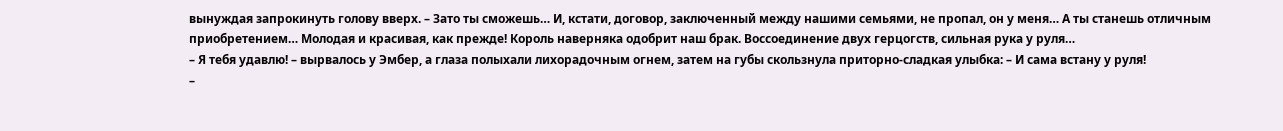вынуждая запрокинуть голову вверх. – Зато ты сможешь… И, кстати, договор, заключенный между нашими семьями, не пропал, он у меня… А ты станешь отличным приобретением… Молодая и красивая, как прежде! Король наверняка одобрит наш брак. Воссоединение двух герцогств, сильная рука у руля…
– Я тебя удавлю! – вырвалось у Эмбер, а глаза полыхали лихорадочным огнем, затем на губы скользнула приторно-сладкая улыбка: – И сама встану у руля!
–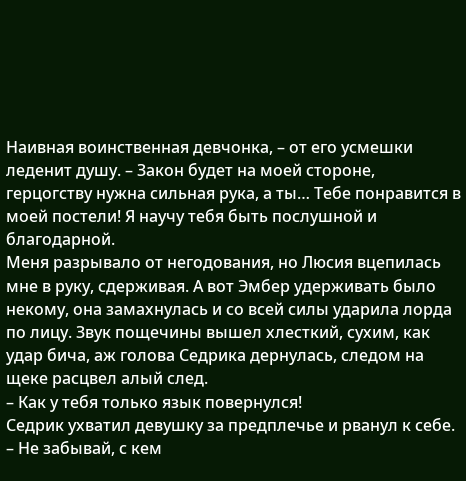Наивная воинственная девчонка, – от его усмешки леденит душу. – Закон будет на моей стороне, герцогству нужна сильная рука, а ты… Тебе понравится в моей постели! Я научу тебя быть послушной и благодарной.
Меня разрывало от негодования, но Люсия вцепилась мне в руку, сдерживая. А вот Эмбер удерживать было некому, она замахнулась и со всей силы ударила лорда по лицу. Звук пощечины вышел хлесткий, сухим, как удар бича, аж голова Седрика дернулась, следом на щеке расцвел алый след.
– Как у тебя только язык повернулся!
Седрик ухватил девушку за предплечье и рванул к себе.
– Не забывай, с кем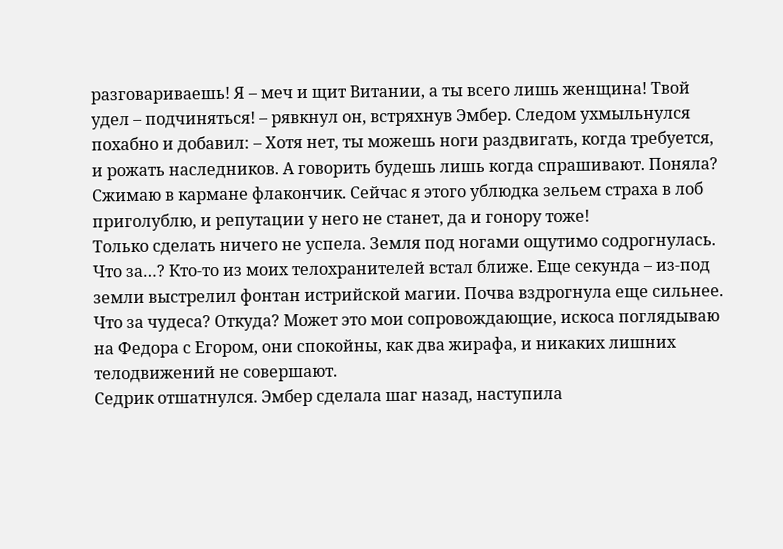разговариваешь! Я – меч и щит Витании, а ты всего лишь женщина! Твой удел – подчиняться! – рявкнул он, встряхнув Эмбер. Следом ухмыльнулся похабно и добавил: – Хотя нет, ты можешь ноги раздвигать, когда требуется, и рожать наследников. А говорить будешь лишь когда спрашивают. Поняла?
Сжимаю в кармане флакончик. Сейчас я этого ублюдка зельем страха в лоб приголублю, и репутации у него не станет, да и гонору тоже!
Только сделать ничего не успела. Земля под ногами ощутимо содрогнулась. Что за…? Кто-то из моих телохранителей встал ближе. Еще секунда – из-под земли выстрелил фонтан истрийской магии. Почва вздрогнула еще сильнее.
Что за чудеса? Откуда? Может это мои сопровождающие, искоса поглядываю на Федора с Егором, они спокойны, как два жирафа, и никаких лишних телодвижений не совершают.
Седрик отшатнулся. Эмбер сделала шаг назад, наступила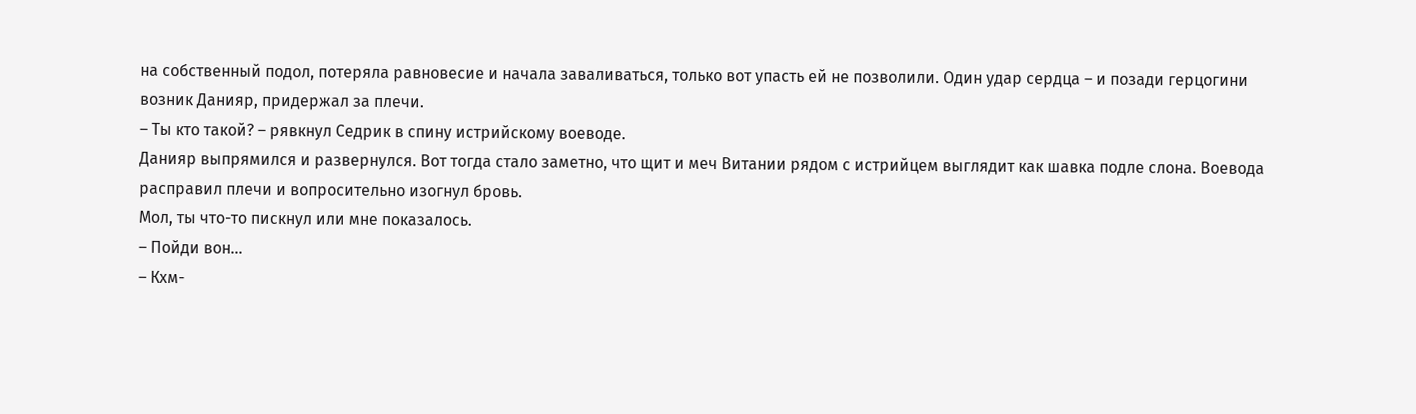на собственный подол, потеряла равновесие и начала заваливаться, только вот упасть ей не позволили. Один удар сердца – и позади герцогини возник Данияр, придержал за плечи.
– Ты кто такой? – рявкнул Седрик в спину истрийскому воеводе.
Данияр выпрямился и развернулся. Вот тогда стало заметно, что щит и меч Витании рядом с истрийцем выглядит как шавка подле слона. Воевода расправил плечи и вопросительно изогнул бровь.
Мол, ты что-то пискнул или мне показалось.
– Пойди вон…
– Кхм-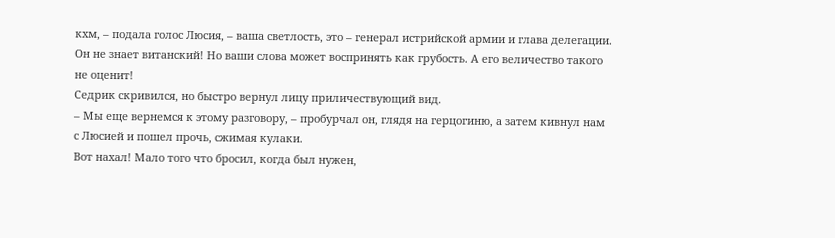кхм, – подала голос Люсия, – ваша светлость, это – генерал истрийской армии и глава делегации. Он не знает витанский! Но ваши слова может воспринять как грубость. А его величество такого не оценит!
Седрик скривился, но быстро вернул лицу приличествующий вид.
– Мы еще вернемся к этому разговору, – пробурчал он, глядя на герцогиню, а затем кивнул нам с Люсией и пошел прочь, сжимая кулаки.
Вот нахал! Мало того что бросил, когда был нужен,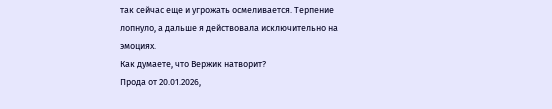так сейчас еще и угрожать осмеливается. Терпение лопнуло, а дальше я действовала исключительно на эмоциях.
Как думаете, что Вержик натворит?
Прода от 20.01.2026,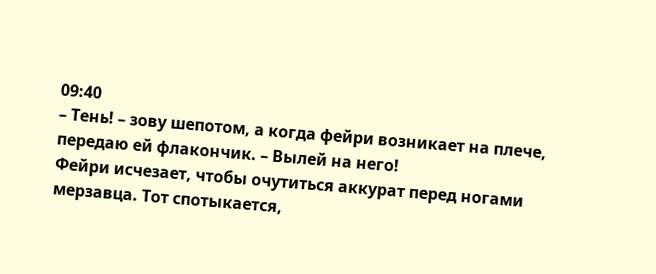09:40
– Тень! – зову шепотом, а когда фейри возникает на плече, передаю ей флакончик. – Вылей на него!
Фейри исчезает, чтобы очутиться аккурат перед ногами мерзавца. Тот спотыкается,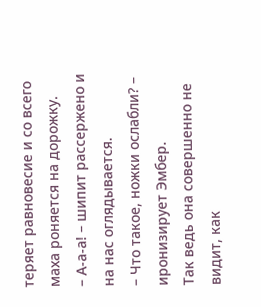теряет равновесие и со всего маха роняется на дорожку.
– А-а-а! – шипит рассержено и на нас оглядывается.
– Что такое, ножки ослабли? – иронизирует Эмбер.
Так ведь она совершенно не видит, как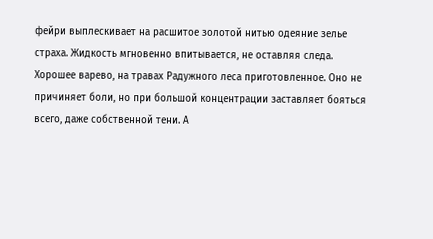фейри выплескивает на расшитое золотой нитью одеяние зелье страха. Жидкость мгновенно впитывается, не оставляя следа.
Хорошее варево, на травах Радужного леса приготовленное. Оно не причиняет боли, но при большой концентрации заставляет бояться всего, даже собственной тени. А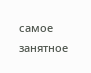самое занятное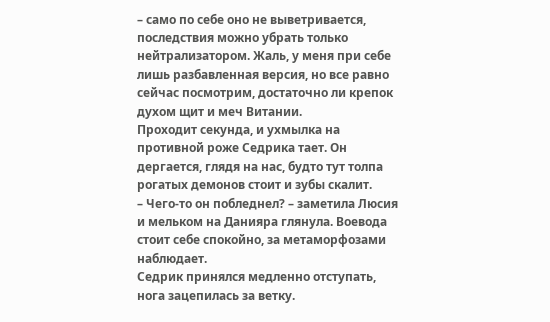– само по себе оно не выветривается, последствия можно убрать только нейтрализатором. Жаль, у меня при себе лишь разбавленная версия, но все равно сейчас посмотрим, достаточно ли крепок духом щит и меч Витании.
Проходит секунда, и ухмылка на противной роже Седрика тает. Он дергается, глядя на нас, будто тут толпа рогатых демонов стоит и зубы скалит.
– Чего-то он побледнел? – заметила Люсия и мельком на Данияра глянула. Воевода стоит себе спокойно, за метаморфозами наблюдает.
Седрик принялся медленно отступать, нога зацепилась за ветку.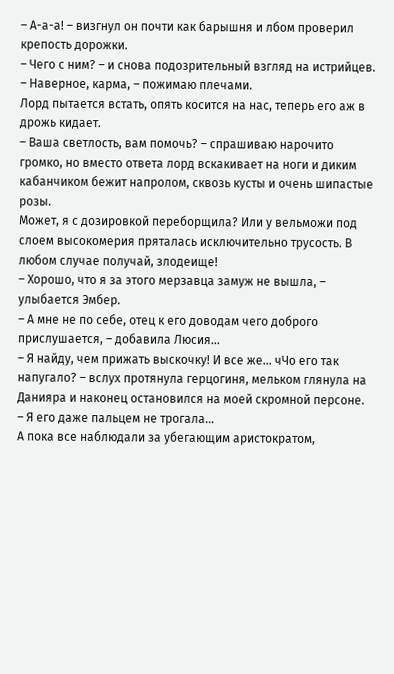– А-а-а! – визгнул он почти как барышня и лбом проверил крепость дорожки.
– Чего с ним? – и снова подозрительный взгляд на истрийцев.
– Наверное, карма, – пожимаю плечами.
Лорд пытается встать, опять косится на нас, теперь его аж в дрожь кидает.
– Ваша светлость, вам помочь? – спрашиваю нарочито громко, но вместо ответа лорд вскакивает на ноги и диким кабанчиком бежит напролом, сквозь кусты и очень шипастые розы.
Может, я с дозировкой переборщила? Или у вельможи под слоем высокомерия пряталась исключительно трусость. В любом случае получай, злодеище!
– Хорошо, что я за этого мерзавца замуж не вышла, – улыбается Эмбер.
– А мне не по себе, отец к его доводам чего доброго прислушается, – добавила Люсия…
– Я найду, чем прижать выскочку! И все же... чЧо его так напугало? – вслух протянула герцогиня, мельком глянула на Данияра и наконец остановился на моей скромной персоне.
– Я его даже пальцем не трогала…
А пока все наблюдали за убегающим аристократом,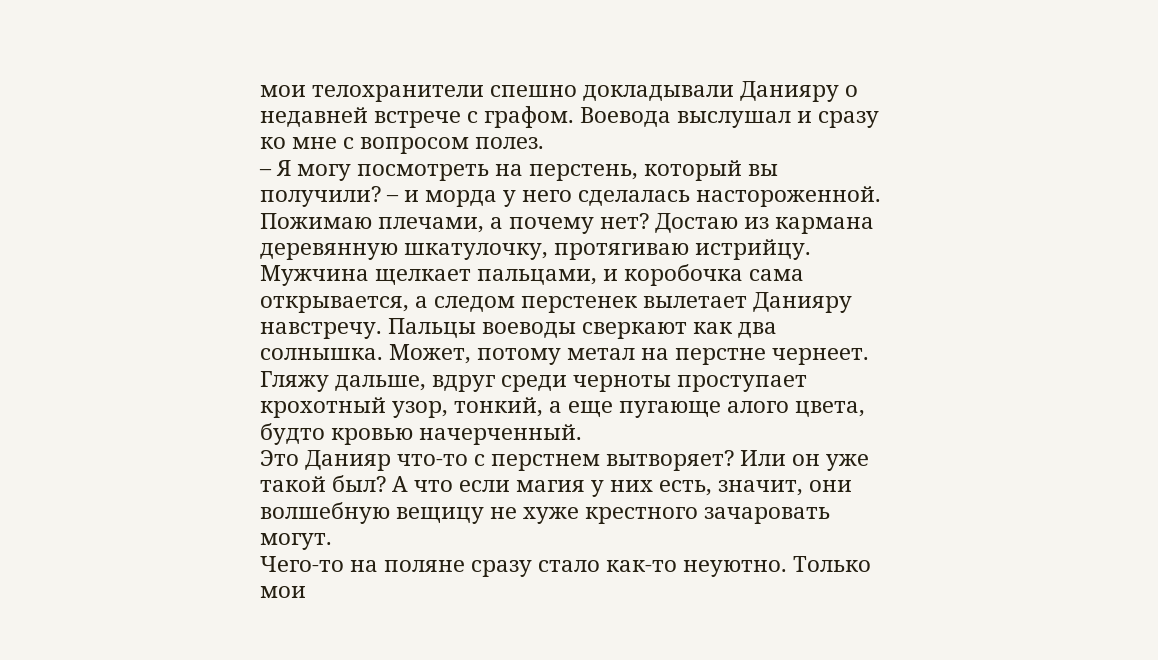мои телохранители спешно докладывали Данияру о недавней встрече с графом. Воевода выслушал и сразу ко мне с вопросом полез.
– Я могу посмотреть на перстень, который вы получили? – и морда у него сделалась настороженной.
Пожимаю плечами, а почему нет? Достаю из кармана деревянную шкатулочку, протягиваю истрийцу. Мужчина щелкает пальцами, и коробочка сама открывается, а следом перстенек вылетает Данияру навстречу. Пальцы воеводы сверкают как два солнышка. Может, потому метал на перстне чернеет. Гляжу дальше, вдруг среди черноты проступает крохотный узор, тонкий, а еще пугающе алого цвета, будто кровью начерченный.
Это Данияр что-то с перстнем вытворяет? Или он уже такой был? А что если магия у них есть, значит, они волшебную вещицу не хуже крестного зачаровать могут.
Чего-то на поляне сразу стало как-то неуютно. Только мои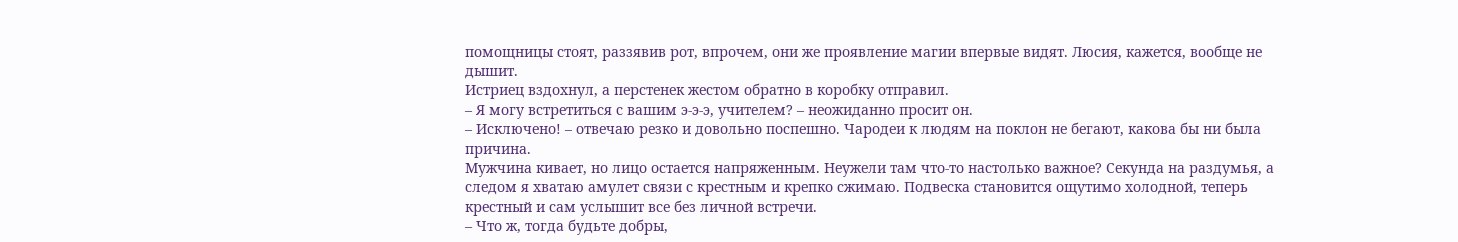помощницы стоят, раззявив рот, впрочем, они же проявление магии впервые видят. Люсия, кажется, вообще не дышит.
Истриец вздохнул, а перстенек жестом обратно в коробку отправил.
– Я могу встретиться с вашим э-э-э, учителем? – неожиданно просит он.
– Исключено! – отвечаю резко и довольно поспешно. Чародеи к людям на поклон не бегают, какова бы ни была причина.
Мужчина кивает, но лицо остается напряженным. Неужели там что-то настолько важное? Секунда на раздумья, а следом я хватаю амулет связи с крестным и крепко сжимаю. Подвеска становится ощутимо холодной, теперь крестный и сам услышит все без личной встречи.
– Что ж, тогда будьте добры,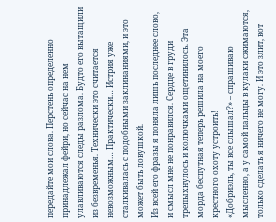передайте мои слова. Перстень определенно принадлежал фейри, но сейчас на нем улавливаются следы разлома. Будто его вытащили из безвременья. Технически это считается невозможным… Практически… Истрия уже сталкивалась с подобными заклинаниями, и это может быть ловушкой.
Из всей его фразы я поняла лишь последнее слово, и смысл мне не понравился. Сердце в груди трепыхнулось и колючками ощетинилось. Эта морда беспутная теперь решила на моего крестного охоту устроить!
«Добриэль, ты все слышал?» – спрашиваю мысленно, а у самой пальцы в кулаки сжимаются, только сделать я ничего не могу. И это злит, вот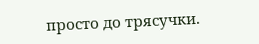просто до трясучки.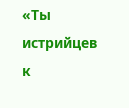«Ты истрийцев к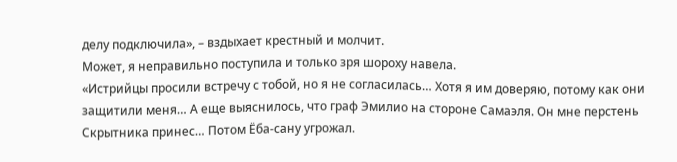делу подключила», – вздыхает крестный и молчит.
Может, я неправильно поступила и только зря шороху навела.
«Истрийцы просили встречу с тобой, но я не согласилась… Хотя я им доверяю, потому как они защитили меня… А еще выяснилось, что граф Эмилио на стороне Самаэля. Он мне перстень Скрытника принес… Потом Ёба-сану угрожал.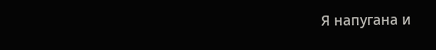Я напугана и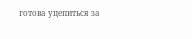готова уцепиться за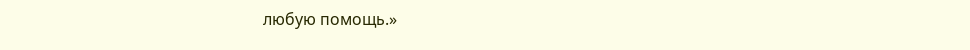любую помощь.»